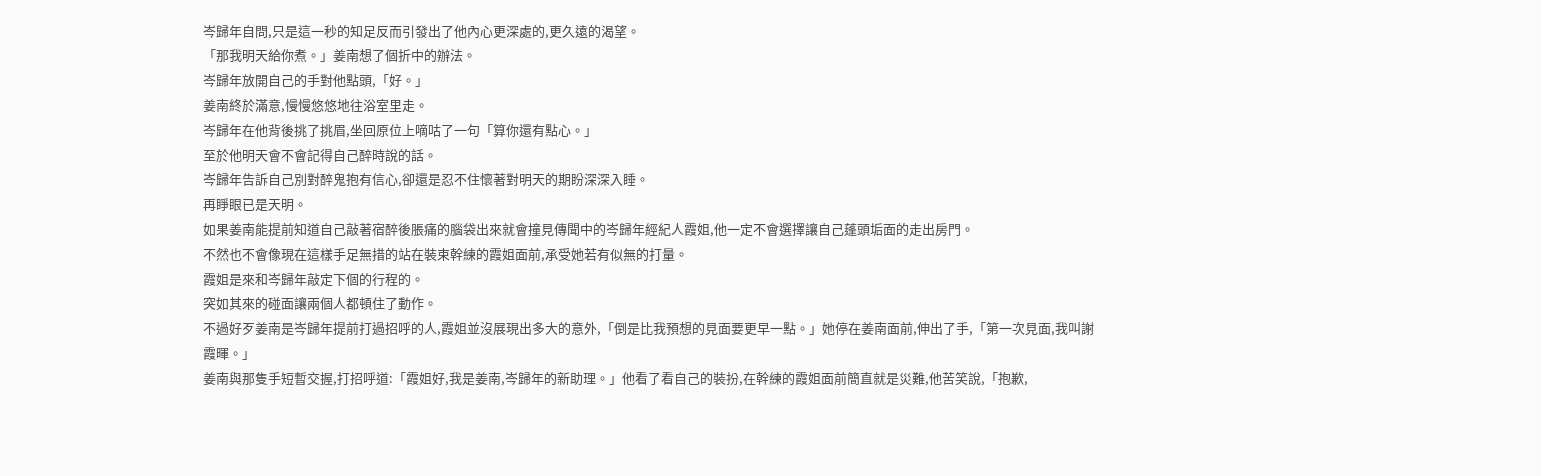岑歸年自問,只是這一秒的知足反而引發出了他內心更深處的,更久遠的渴望。
「那我明天給你煮。」姜南想了個折中的辦法。
岑歸年放開自己的手對他點頭,「好。」
姜南終於滿意,慢慢悠悠地往浴室里走。
岑歸年在他背後挑了挑眉,坐回原位上嘀咕了一句「算你還有點心。」
至於他明天會不會記得自己醉時說的話。
岑歸年告訴自己別對醉鬼抱有信心,卻還是忍不住懷著對明天的期盼深深入睡。
再睜眼已是天明。
如果姜南能提前知道自己敲著宿醉後脹痛的腦袋出來就會撞見傳聞中的岑歸年經紀人霞姐,他一定不會選擇讓自己蓬頭垢面的走出房門。
不然也不會像現在這樣手足無措的站在裝束幹練的霞姐面前,承受她若有似無的打量。
霞姐是來和岑歸年敲定下個的行程的。
突如其來的碰面讓兩個人都頓住了動作。
不過好歹姜南是岑歸年提前打過招呼的人,霞姐並沒展現出多大的意外,「倒是比我預想的見面要更早一點。」她停在姜南面前,伸出了手,「第一次見面,我叫謝霞暉。」
姜南與那隻手短暫交握,打招呼道:「霞姐好,我是姜南,岑歸年的新助理。」他看了看自己的裝扮,在幹練的霞姐面前簡直就是災難,他苦笑說,「抱歉,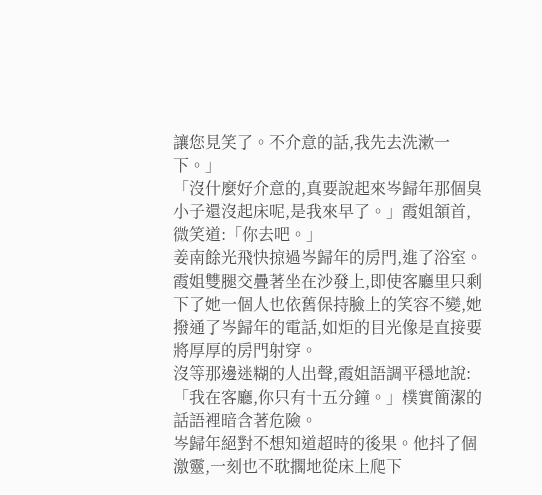讓您見笑了。不介意的話,我先去洗漱一下。」
「沒什麼好介意的,真要說起來岑歸年那個臭小子還沒起床呢,是我來早了。」霞姐頷首,微笑道:「你去吧。」
姜南餘光飛快掠過岑歸年的房門,進了浴室。
霞姐雙腿交疊著坐在沙發上,即使客廳里只剩下了她一個人也依舊保持臉上的笑容不變,她撥通了岑歸年的電話,如炬的目光像是直接要將厚厚的房門射穿。
沒等那邊迷糊的人出聲,霞姐語調平穩地說:「我在客廳,你只有十五分鐘。」樸實簡潔的話語裡暗含著危險。
岑歸年絕對不想知道超時的後果。他抖了個激靈,一刻也不耽擱地從床上爬下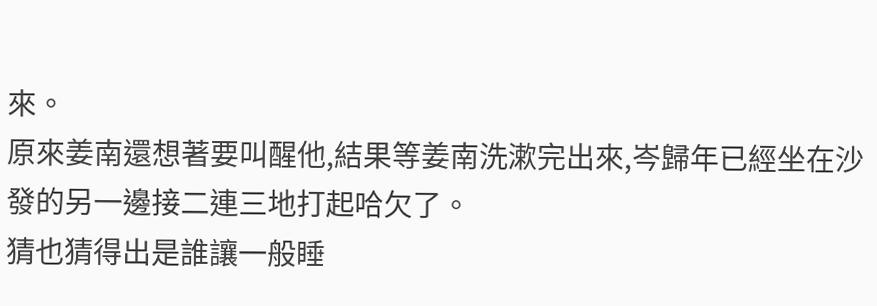來。
原來姜南還想著要叫醒他,結果等姜南洗漱完出來,岑歸年已經坐在沙發的另一邊接二連三地打起哈欠了。
猜也猜得出是誰讓一般睡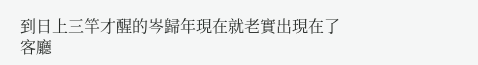到日上三竿才醒的岑歸年現在就老實出現在了客廳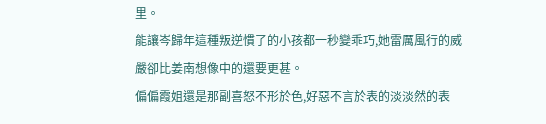里。
能讓岑歸年這種叛逆慣了的小孩都一秒變乖巧,她雷厲風行的威嚴卻比姜南想像中的還要更甚。
偏偏霞姐還是那副喜怒不形於色,好惡不言於表的淡淡然的表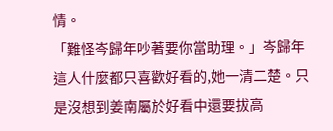情。
「難怪岑歸年吵著要你當助理。」岑歸年這人什麼都只喜歡好看的,她一清二楚。只是沒想到姜南屬於好看中還要拔高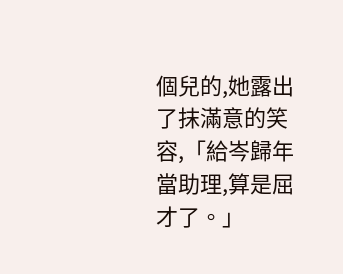個兒的,她露出了抹滿意的笑容,「給岑歸年當助理,算是屈才了。」